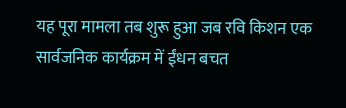यह पूरा मामला तब शुरू हुआ जब रवि किशन एक सार्वजनिक कार्यक्रम में ईंधन बचत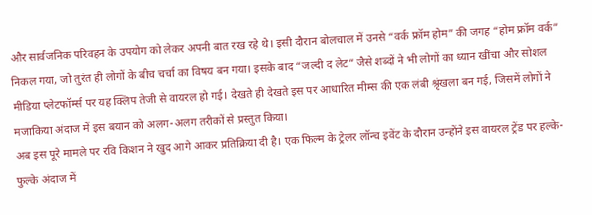और सार्वजनिक परिवहन के उपयोग को लेकर अपनी बात रख रहे थे। इसी दौरान बोलचाल में उनसे “वर्क फ्रॉम होम” की जगह “होम फ्रॉम वर्क” निकल गया, जो तुरंत ही लोगों के बीच चर्चा का विषय बन गया। इसके बाद “जल्दी द लेट” जैसे शब्दों ने भी लोगों का ध्यान खींचा और सोशल मीडिया प्लेटफॉर्म्स पर यह क्लिप तेजी से वायरल हो गई। देखते ही देखते इस पर आधारित मीम्स की एक लंबी श्रृंखला बन गई, जिसमें लोगों ने मजाकिया अंदाज में इस बयान को अलग-अलग तरीकों से प्रस्तुत किया।
अब इस पूरे मामले पर रवि किशन ने खुद आगे आकर प्रतिक्रिया दी है। एक फिल्म के ट्रेलर लॉन्च इवेंट के दौरान उन्होंने इस वायरल ट्रेंड पर हल्के-फुल्के अंदाज में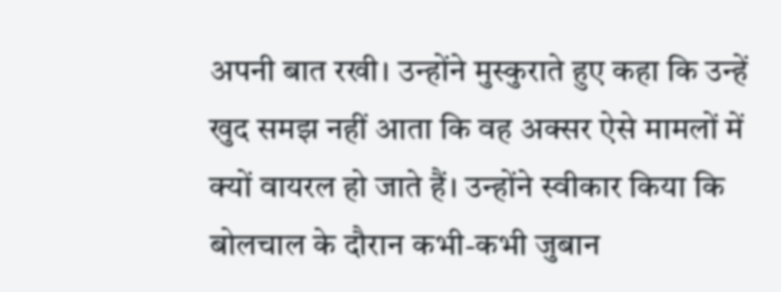अपनी बात रखी। उन्होंने मुस्कुराते हुए कहा कि उन्हें खुद समझ नहीं आता कि वह अक्सर ऐसे मामलों में क्यों वायरल हो जाते हैं। उन्होंने स्वीकार किया कि बोलचाल के दौरान कभी-कभी जुबान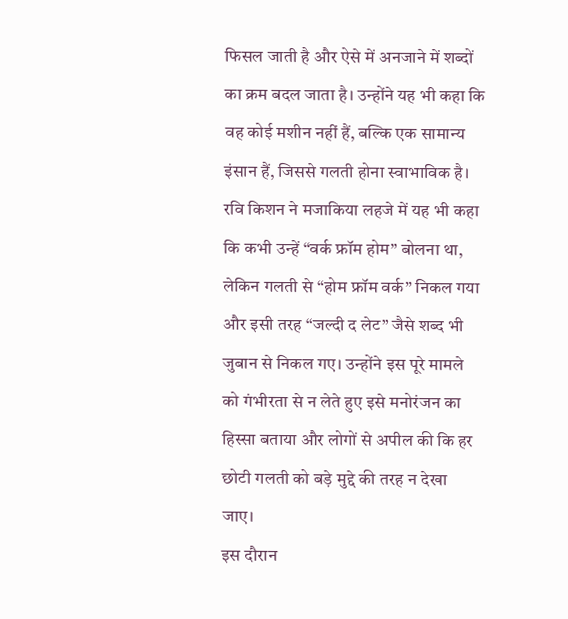फिसल जाती है और ऐसे में अनजाने में शब्दों का क्रम बदल जाता है। उन्होंने यह भी कहा कि वह कोई मशीन नहीं हैं, बल्कि एक सामान्य इंसान हैं, जिससे गलती होना स्वाभाविक है।
रवि किशन ने मजाकिया लहजे में यह भी कहा कि कभी उन्हें “वर्क फ्रॉम होम” बोलना था, लेकिन गलती से “होम फ्रॉम वर्क” निकल गया और इसी तरह “जल्दी द लेट” जैसे शब्द भी जुबान से निकल गए। उन्होंने इस पूरे मामले को गंभीरता से न लेते हुए इसे मनोरंजन का हिस्सा बताया और लोगों से अपील की कि हर छोटी गलती को बड़े मुद्दे की तरह न देखा जाए।
इस दौरान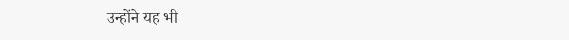उन्होंने यह भी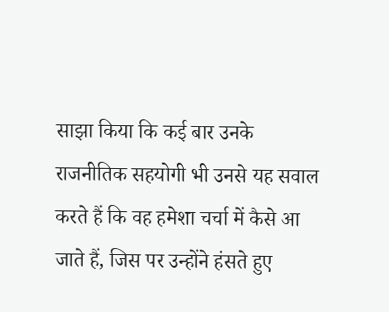साझा किया कि कई बार उनके राजनीतिक सहयोगी भी उनसे यह सवाल करते हैं कि वह हमेशा चर्चा में कैसे आ जाते हैं, जिस पर उन्होंने हंसते हुए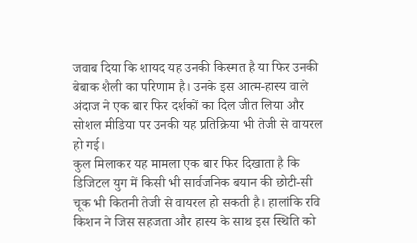जवाब दिया कि शायद यह उनकी किस्मत है या फिर उनकी बेबाक शैली का परिणाम है। उनके इस आत्म-हास्य वाले अंदाज ने एक बार फिर दर्शकों का दिल जीत लिया और सोशल मीडिया पर उनकी यह प्रतिक्रिया भी तेजी से वायरल हो गई।
कुल मिलाकर यह मामला एक बार फिर दिखाता है कि डिजिटल युग में किसी भी सार्वजनिक बयान की छोटी-सी चूक भी कितनी तेजी से वायरल हो सकती है। हालांकि रवि किशन ने जिस सहजता और हास्य के साथ इस स्थिति को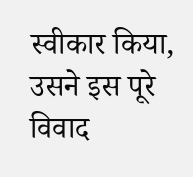स्वीकार किया, उसने इस पूरे विवाद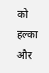को हल्का और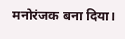मनोरंजक बना दिया।